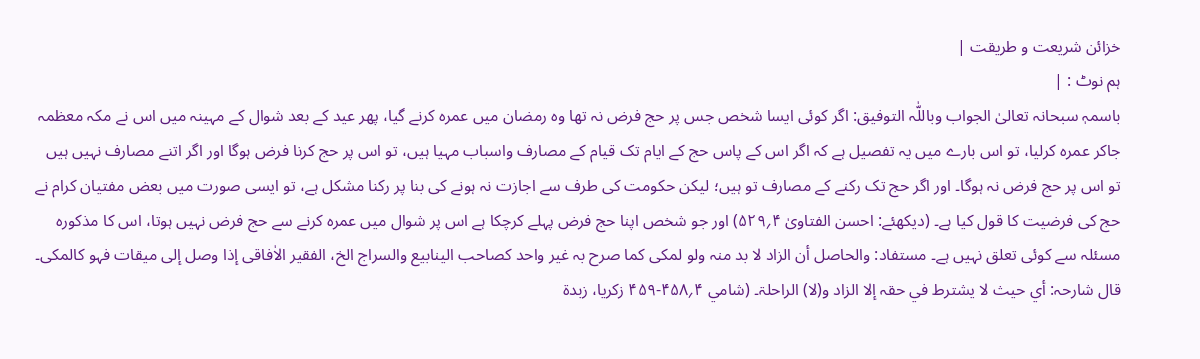خزائن شریعت و طریقت |
ہم نوٹ : |
باسمہٖ سبحانہ تعالیٰ الجواب وباللّٰہ التوفیق: اگر کوئی ایسا شخص جس پر حج فرض نہ تھا وہ رمضان میں عمرہ کرنے گیا، پھر عید کے بعد شوال کے مہینہ میں اس نے مکہ معظمہ جاکر عمرہ کرلیا، تو اس بارے میں یہ تفصیل ہے کہ اگر اس کے پاس حج کے ایام تک قیام کے مصارف واسباب مہیا ہیں، تو اس پر حج کرنا فرض ہوگا اور اگر اتنے مصارف نہیں ہیں تو اس پر حج فرض نہ ہوگا۔ اور اگر حج تک رکنے کے مصارف تو ہیں؛ لیکن حکومت کی طرف سے اجازت نہ ہونے کی بنا پر رکنا مشکل ہے، تو ایسی صورت میں بعض مفتیان کرام نے حج کی فرضیت کا قول کیا ہے۔ (دیکھئے: احسن الفتاویٰ ۴؍۵۲۹) اور جو شخص اپنا حج فرض پہلے کرچکا ہے اس پر شوال میں عمرہ کرنے سے حج فرض نہیں ہوتا، اس کا مذکورہ مسئلہ سے کوئی تعلق نہیں ہے۔ مستفاد: والحاصل أن الزاد لا بد منہ ولو لمکی کما صرح بہ غیر واحد کصاحب الینابیع والسراج الخ، الفقیر الاٰفاقی إذا وصل إلی میقات فہو کالمکی۔ قال شارحہ: أي حیث لا یشترط في حقہ إلا الزاد و(لا) الراحلۃ۔ (شامي ۴؍۴۵۸-۴۵۹ زکریا، زبدۃ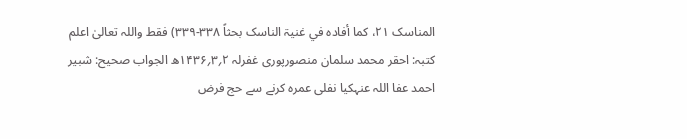المناسک ۲۱، کما أفادہ في غنیۃ الناسک بحثاً ۳۳۸-۳۳۹) فقط واللہ تعالیٰ اعلم کتبہ: احقر محمد سلمان منصورپوری غفرلہ ۲؍۳؍۱۴۳۶ھ الجواب صحیح: شبیر احمد عفا اللہ عنہکیا نفلی عمرہ کرنے سے حج فرض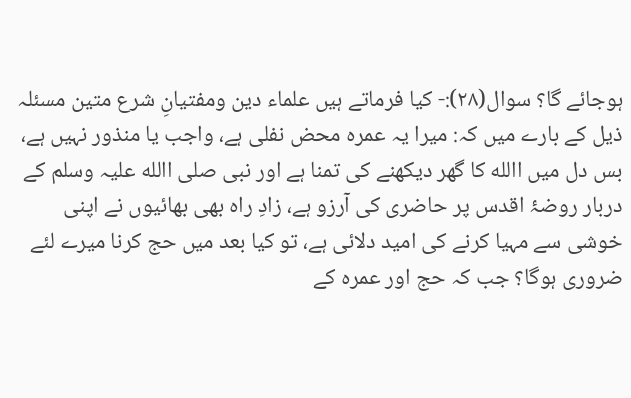ہوجائے گا؟ سوال(۲۸):- کیا فرماتے ہیں علماء دین ومفتیانِ شرع متین مسئلہ ذیل کے بارے میں کہ: میرا یہ عمرہ محض نفلی ہے، واجب یا منذور نہیں ہے، بس دل میں االله کا گھر دیکھنے کی تمنا ہے اور نبی صلی االله علیہ وسلم کے دربار روضۂ اقدس پر حاضری کی آرزو ہے، زادِ راہ بھی بھائیوں نے اپنی خوشی سے مہیا کرنے کی امید دلائی ہے، تو کیا بعد میں حج کرنا میرے لئے ضروری ہوگا؟ جب کہ حج اور عمرہ کے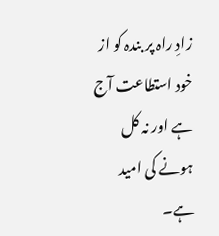زادِ راہ پر بندہ کو از خود استطاعت آج ہے اور نہ کل ہونے کی امید ہے۔